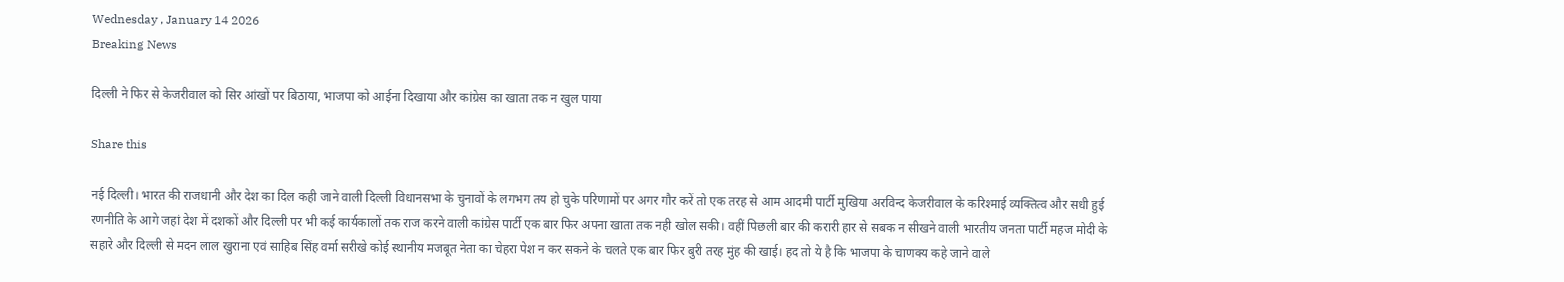Wednesday , January 14 2026
Breaking News

दिल्ली ने फिर से केजरीवाल को सिर आंखों पर बिठाया, भाजपा को आईना दिखाया और कांग्रेस का खाता तक न खुल पाया

Share this

नई दिल्ली। भारत की राजधानी और देश का दिल कही जाने वाली दिल्ली विधानसभा के चुनावों के लगभग तय हो चुके परिणामों पर अगर गौर करें तो एक तरह से आम आदमी पार्टी मुखिया अरविन्द केजरीवाल के करिश्माई व्यक्तित्व और सधी हुई रणनीति के आगे जहां देश में दशकों और दिल्ली पर भी कई कार्यकालों तक राज करने वाली कांग्रेस पार्टी एक बार फिर अपना खाता तक नही खोल सकी। वहीं पिछली बार की करारी हार से सबक न सीखने वाली भारतीय जनता पार्टी महज मोदी के सहारे और दिल्ली से मदन लाल खुराना एवं साहिब सिंह वर्मा सरीखे कोई स्थानीय मजबूत नेता का चेहरा पेश न कर सकने के चलते एक बार फिर बुरी तरह मुंह की खाई। हद तो ये है कि भाजपा के चाणक्य कहे जाने वाले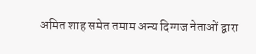अमित शाह समेत तमाम अन्य दिग्गज नेताओं द्वारा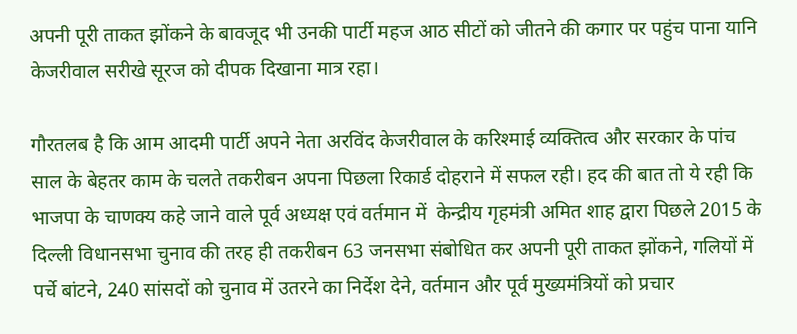अपनी पूरी ताकत झोंकने के बावजूद भी उनकी पार्टी महज आठ सीटों को जीतने की कगार पर पहुंच पाना यानि केजरीवाल सरीखे सूरज को दीपक दिखाना मात्र रहा।

गौरतलब है कि आम आदमी पार्टी अपने नेता अरविंद केजरीवाल के करिश्माई व्यक्तित्व और सरकार के पांच साल के बेहतर काम के चलते तकरीबन अपना पिछला रिकार्ड दोहराने में सफल रही। हद की बात तो ये रही कि भाजपा के चाणक्य कहे जाने वाले पूर्व अध्यक्ष एवं वर्तमान में  केन्द्रीय गृहमंत्री अमित शाह द्वारा पिछले 2015 के दिल्ली विधानसभा चुनाव की तरह ही तकरीबन 63 जनसभा संबोधित कर अपनी पूरी ताकत झोंकने, गलियों में पर्चे बांटने, 240 सांसदों को चुनाव में उतरने का निर्देश देने, वर्तमान और पूर्व मुख्यमंत्रियों को प्रचार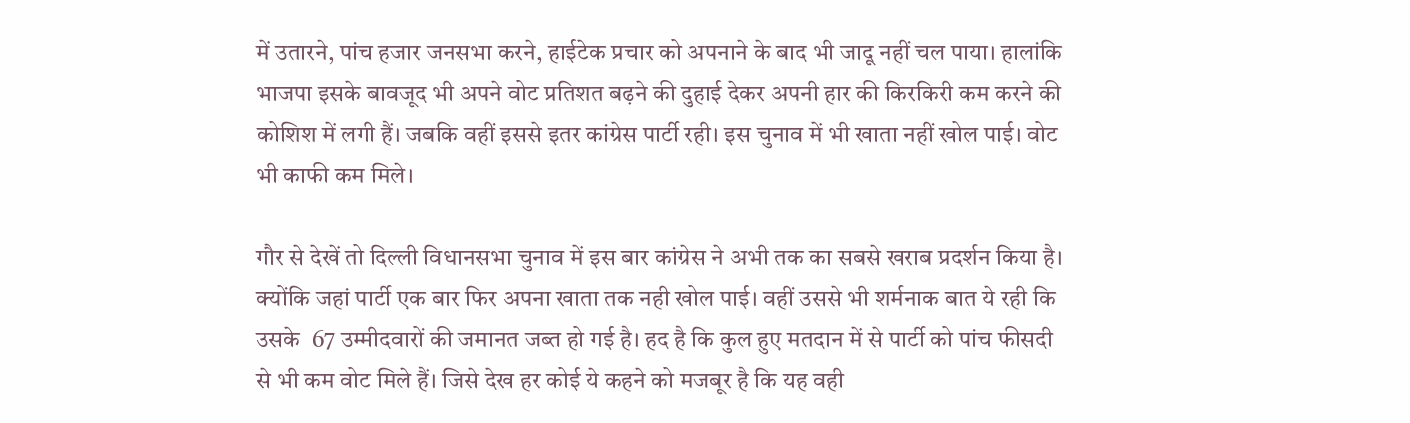में उतारने, पांच हजार जनसभा करने, हाईटेक प्रचार को अपनाने के बाद भी जादू नहीं चल पाया। हालांकि भाजपा इसके बावजूद भी अपने वोट प्रतिशत बढ़ने की दुहाई देकर अपनी हार की किरकिरी कम करने की कोशिश में लगी हैं। जबकि वहीं इससे इतर कांग्रेस पार्टी रही। इस चुनाव में भी खाता नहीं खोल पाई। वोट भी काफी कम मिले।

गौर से देखें तो दिल्ली विधानसभा चुनाव में इस बार कांग्रेस ने अभी तक का सबसे खराब प्रदर्शन किया है। क्योंकि जहां पार्टी एक बार फिर अपना खाता तक नही खोल पाई। वहीं उससे भी शर्मनाक बात ये रही कि उसके  67 उम्मीदवारों की जमानत जब्त हो गई है। हद है कि कुल हुए मतदान में से पार्टी को पांच फीसदी से भी कम वोट मिले हैं। जिसे देख हर कोई ये कहने को मजबूर है कि यह वही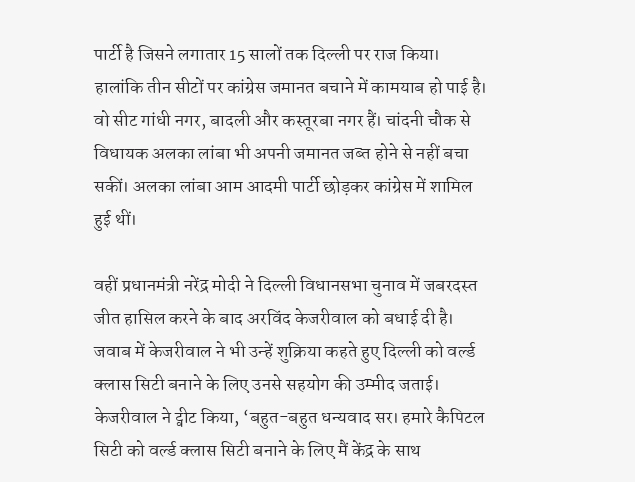पार्टी है जिसने लगातार 15 सालों तक दिल्ली पर राज किया।  हालांकि तीन सीटों पर कांग्रेस जमानत बचाने में कामयाब हो पाई है। वो सीट गांधी नगर, बादली और कस्तूरबा नगर हैं। चांदनी चौक से विधायक अलका लांबा भी अपनी जमानत जब्त होने से नहीं बचा सकीं। अलका लांबा आम आदमी पार्टी छोड़कर कांग्रेस में शामिल हुई थीं।

वहीं प्रधानमंत्री नरेंद्र मोदी ने दिल्ली विधानसभा चुनाव में जबरदस्त जीत हासिल करने के बाद अरविंद केजरीवाल को बधाई दी है। जवाब में केजरीवाल ने भी उन्हें शुक्रिया कहते हुए दिल्ली को वर्ल्ड क्लास सिटी बनाने के लिए उनसे सहयोग की उम्मीद जताई। केजरीवाल ने ट्वीट किया, ‘बहुत-बहुत धन्यवाद सर। हमारे कैपिटल सिटी को वर्ल्ड क्लास सिटी बनाने के लिए मैं केंद्र के साथ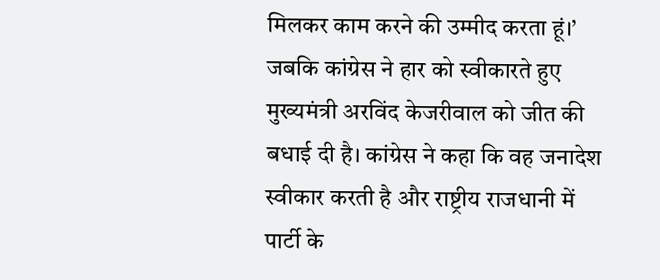मिलकर काम करने की उम्मीद करता हूं।’ जबकि कांग्रेस ने हार को स्वीकारते हुए मुख्यमंत्री अरविंद केजरीवाल को जीत की बधाई दी है। कांग्रेस ने कहा कि वह जनादेश स्वीकार करती है और राष्ट्रीय राजधानी में पार्टी के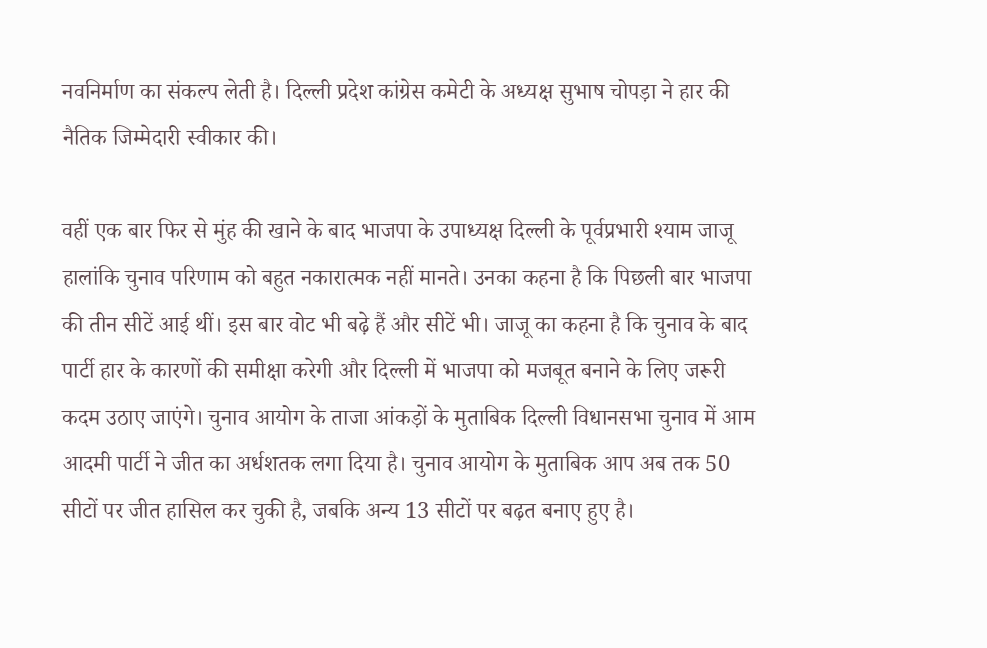नवनिर्माण का संकल्प लेती है। दिल्ली प्रदेश कांग्रेस कमेटी के अध्यक्ष सुभाष चोपड़ा ने हार की नैतिक जिम्मेदारी स्वीकार की।

वहीं एक बार फिर से मुंह की खाने के बाद भाजपा के उपाध्यक्ष दिल्ली के पूर्वप्रभारी श्याम जाजू हालांकि चुनाव परिणाम को बहुत नकारात्मक नहीं मानते। उनका कहना है कि पिछली बार भाजपा की तीन सीटें आई थीं। इस बार वोट भी बढ़े हैं और सीटें भी। जाजू का कहना है कि चुनाव के बाद पार्टी हार के कारणों की समीक्षा करेगी और दिल्ली में भाजपा को मजबूत बनाने के लिए जरूरी कदम उठाए जाएंगे। चुनाव आयोग के ताजा आंकड़ों के मुताबिक दिल्ली विधानसभा चुनाव में आम आदमी पार्टी ने जीत का अर्धशतक लगा दिया है। चुनाव आयोग के मुताबिक आप अब तक 50 सीटों पर जीत हासिल कर चुकी है, जबकि अन्य 13 सीटों पर बढ़त बनाए हुए है।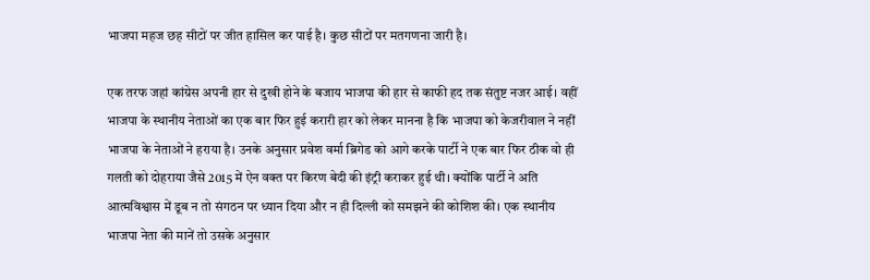भाजपा महज छह सीटों पर जीत हासिल कर पाई है। कुछ सीटों पर मतगणना जारी है।

एक तरफ जहां कांग्रेस अपनी हार से दुखी होने के बजाय भाजपा की हार से काफी हद तक संतुष्ट नजर आई। वहीं भाजपा के स्थानीय नेताओं का एक बार फिर हुई करारी हार को लेकर मानना है कि भाजपा को केजरीवाल ने नहीं भाजपा के नेताओं ने हराया है। उनके अनुसार प्रवेश वर्मा ब्रिगेड को आगे करके पार्टी ने एक बार फिर ठीक वो ही गलती को दोहराया जैसे 2015 में ऐन वक्त पर किरण बेदी की इंट्री कराकर हुई थी। क्योंकि पार्टी ने अति आत्मविश्वास में डूब न तो संगठन पर ध्यान दिया और न ही दिल्ली को समझने की कोशिश की। एक स्थानीय भाजपा नेता की मानें तो उसके अनुसार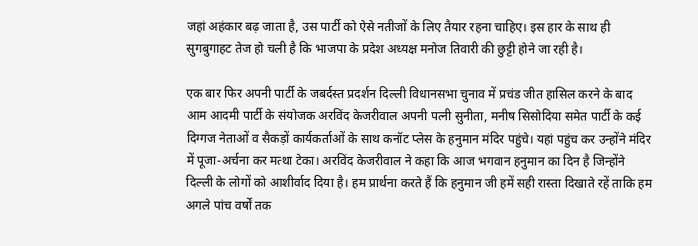जहां अहंकार बढ़ जाता है, उस पार्टी को ऐसे नतीजों के लिए तैयार रहना चाहिए। इस हार के साथ ही सुगबुगाहट तेज हो चली है कि भाजपा के प्रदेश अध्यक्ष मनोज तिवारी की छुट्टी होने जा रही है।

एक बार फिर अपनी पार्टी के जबर्दस्त प्रदर्शन दिल्ली विधानसभा चुनाव में प्रचंड जीत हासिल करने के बाद आम आदमी पार्टी के संयोजक अरविंद केजरीवाल अपनी पत्नी सुनीता, मनीष सिसोदिया समेत पार्टी के कई दिग्गज नेताओं व सैकड़ों कार्यकर्ताओं के साथ कनॉट प्लेस के हनुमान मंदिर पहुंचे। यहां पहुंच कर उन्होंने मंदिर में पूजा-अर्चना कर मत्था टेका। अरविंद केजरीवाल ने कहा कि आज भगवान हनुमान का दिन है जिन्होंने दिल्ली के लोगों को आशीर्वाद दिया है। हम प्रार्थना करते हैं कि हनुमान जी हमें सही रास्ता दिखाते रहें ताकि हम अगले पांच वर्षों तक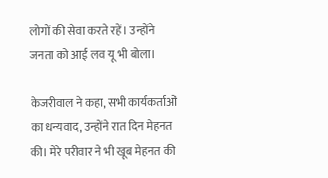लोगों की सेवा करते रहें। उन्होंने जनता को आई लव यू भी बोला।

केजरीवाल ने कहा, सभी कार्यकर्ताओं का धन्यवाद, उन्होंने रात दिन मेहनत की। मेरे परीवार ने भी खूब मेहनत की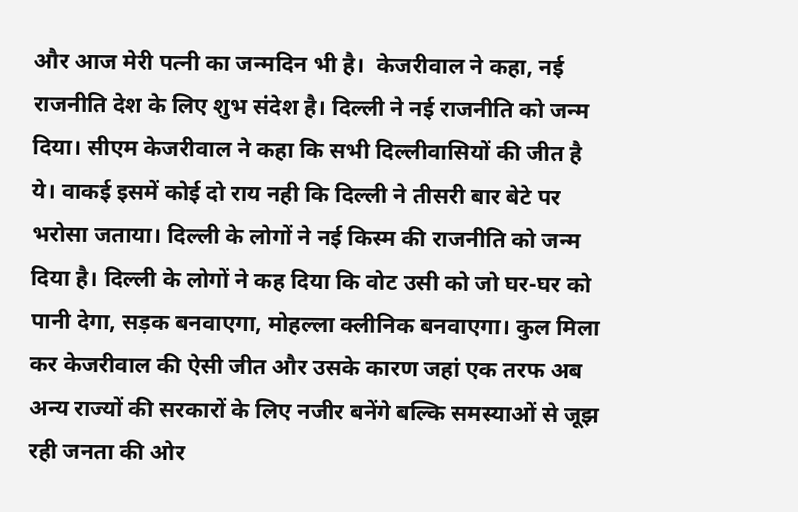और आज मेरी पत्नी का जन्मदिन भी है।  केजरीवाल ने कहा, नई राजनीति देश के लिए शुभ संदेश है। दिल्ली ने नई राजनीति को जन्म दिया। सीएम केजरीवाल ने कहा कि सभी दिल्लीवासियों की जीत है ये। वाकई इसमें कोई दो राय नही कि दिल्ली ने तीसरी बार बेटे पर भरोसा जताया। दिल्ली के लोगों ने नई किस्म की राजनीति को जन्म दिया है। दिल्ली के लोगों ने कह दिया कि वोट उसी को जो घर-घर को पानी देगा, सड़क बनवाएगा, मोहल्ला क्लीनिक बनवाएगा। कुल मिला कर केजरीवाल की ऐसी जीत और उसके कारण जहां एक तरफ अब अन्य राज्यों की सरकारों के लिए नजीर बनेंगे बल्कि समस्याओं से जूझ रही जनता की ओर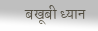बखूबी ध्यान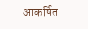आकर्षित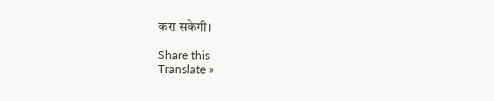करा सकेगी।

Share this
Translate »